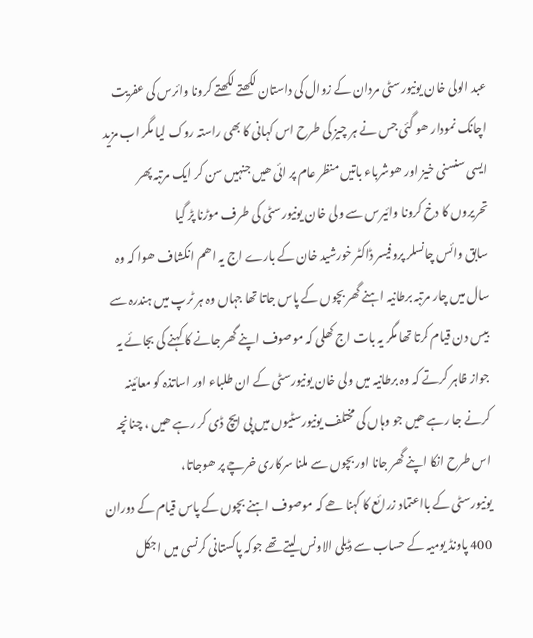عبد الولی خان یونیورسٹی مردان کے زوال کی داستان لکھتے لکھتے کرونا وائرس کی عفریت اچانک نمودار ھو گئی جس نے ہر چیز کی طرح اس کہانی کا بھی راستہ روک لیا مگر اب مزید ایسی سنسنی خیز اور ھوشرباء باتیں منظر عام پر ائی ھیں جنہیں سن کر ایک مرتبہ پھر تحریروں کا دخ کرونا وائیرس سے ولی خان یونیورسٹی کی طرف موڑنا پڑ گیا
سابق وائس چانسلر پروفیسر ڈاکٹر خورشید خان کے بارے اج یہ اھم انکشاف ھوا کہ وہ سال میں چار مرتبہ برطانیہ اہنے گھر بچوں کے پاس جاتا تھا جہاں وہ ہر ٹرپ میں ہندرہ سے بیس دن قیام کرتا تھا مگر یہ بات اج کھلی کہ موصوف اپنے گھر جانے کا کہنے کی بجائے یہ جواز ظاہر کرتے کہ وہ برطانیہ میں ولی خان یونیورسٹی کے ان طلباء اور اساتذہ کو معائینہ کرنے جا رہے ھیں جو وہاں کی مختلف یونیورسٹیوں میں پی ایچ ڈی کر رہے ھیں ، چنانچہ اس طرح انکا اپنے گھر جانا اور بچوں سے ملنا سرکاری خرچے پر ھوجاتا،
یونیورسٹی کے بااعتماد زرائع کا کہنا ھے کہ موصوف اہنے بچوں کے پاس قیام کے دوران 400 پاونڈ یومیہ کے حساب سے ڈیلی الاونس لیتے تھے جوکہ پاکستانی کرنسی میں اجکل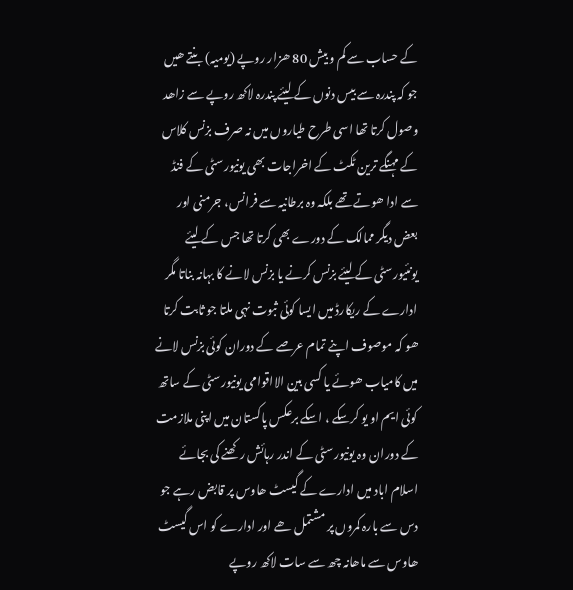کے حساب سے کم و بیش 80 ھزار روپے (یومیہ) بنتے ھیں جو کہ پندرہ سے بیس دنوں کے لیئے پندرہ لاکھ روپے سے زاھد وصول کرتا تھا اسی طرح طیاروں میں نہ صرف بزنس کلاس کے مہنگے ترین ٹکٹ کے اخراجات بھی یونیورسٹی کے فنڈ سے ادا ھوتے تھے بلکہ وہ برطانیہ سے فرانس، جرمنی اور بعض دیگر ممالک کے دورے بھی کرتا تھا جس کے لیئے یونئیورسٹی کے لیئے بزنس کرنے یا بزنس لانے کا بہانہ بناتا مگر ادارے کے ریکارڈ میں ایسا کوئی ثبوت نہی ملتا جو ثابت کرتا ھو کہ موصوف اپنے تمام عرصے کے دوران کوئی بزنس لانے میں کامیاب ھوئے یا کسی بین الااقوامی یونیورسٹی کے ساتھ کوئی ایم او یو کرسکے ، اسکے برعکس پاکستان میں اپنی ملازمت کے دوران وہ یونیورسٹی کے اندر رہائش رکھنے کی بجائے اسلام اباد میں ادارے کے گیسٹ ھاوس پر قابض رہے جو دس سے بارہ کمروں پر مشتمل ھے اور ادارے کو اس گیسٹ ھاوس سے ماھانہ چھ سے سات لاکھ روپے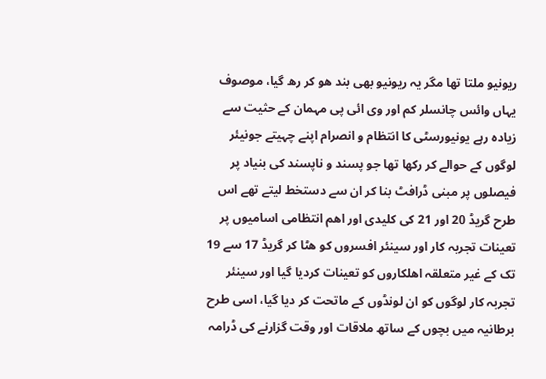ریونیو ملتا تھا مگر یہ ریونیو بھی بند ھو کر رھ گیا، موصوف یہاں وائس چانسلر کم اور وی ائی پی مہمان کے حثیت سے زیادہ رہے یونیورسٹی کا انتظام و انصرام اپنے چہیتے جونیئر لوگوں کے حوالے کر رکھا تھا جو پسند و ناپسند کی بنیاد پر فیصلوں پر مبنی ڈرافٹ بنا کر ان سے دستخط لیتے تھے اس طرح گریڈ 20 اور 21 کی کلیدی اور اھم انتظامی اسامیوں پر تعینات تجربہ کار اور سینئر افسروں کو ھٹا کر گریڈ 17 سے 19 تک کے غیر متعلقہ اھلکاروں کو تعینات کردیا گیا اور سینئر تجربہ کار لوگوں کو ان لونڈوں کے ماتحت کر دیا گیا، اسی طرح برطانیہ میں بچوں کے ساتھ ملاقات اور وقت گزارنے کی ڈرامہ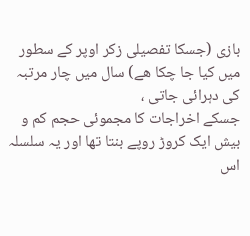بازی (جسکا تفصیلی زکر اوپر کے سطور میں کیا جا چکا ھے) سال میں چار مرتبہ کی دہرائی جاتی ،
جسکے اخراجات کا مجموئی حجم کم و بیش ایک کروڑ روپے بنتا تھا اور یہ سلسلہ اس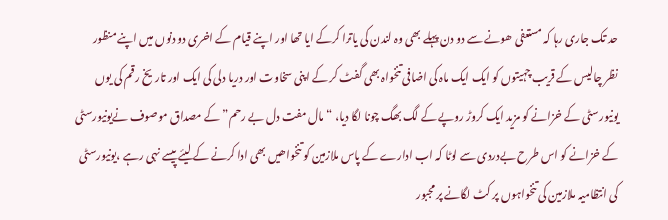حد تک جاری رہا کہ مستعفی ھونے سے دو دن پہلے بھی وہ لندن کی یاترا کرکے ایا تھا اور اپنے قیام کے اخری دو دنوں میں اپنے منظور نظر چالیس کے قریب چہیتوں کو ایک ایک ماہ کی اضافی تنخواہ بھی گفٹ کر کے اپنی سخاوت اور دریا دلی کی ایک اور تاریخ رقم کی یوں یونیورسٹی کے خزانے کو مزید ایک کروڑ روپے کے لگ بھگ چونا لگا دیا، “مال مفت دل بے رحم” کے مصداق موصوف نےیونیورسٹی کے خزانے کو اس طرح بےدردی سے لوٹا کہ اب ادارے کے پاس ملازمین کو تنخواھیں بھی ادا کرنے کے لیئے پیسے نہی رہے ،یونیورسٹی کی انتظامیہ ملازمین کی تنخواہوں پر کٹ لگانے پر مجبور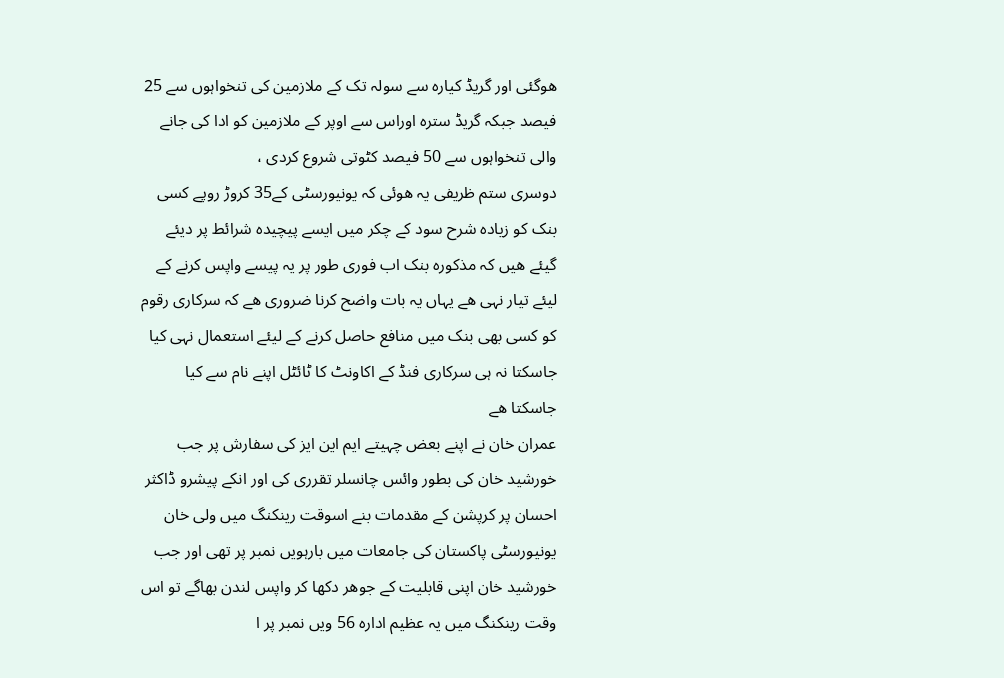ھوگئی اور گریڈ کیارہ سے سولہ تک کے ملازمین کی تنخواہوں سے 25 فیصد جبکہ گریڈ سترہ اوراس سے اوپر کے ملازمین کو ادا کی جانے والی تنخواہوں سے 50 فیصد کٹوتی شروع کردی ،
دوسری ستم ظریفی یہ ھوئی کہ یونیورسٹی کے35 کروڑ روپے کسی بنک کو زیادہ شرح سود کے چکر میں ایسے پیچیدہ شرائط پر دیئے گیئے ھیں کہ مذکورہ بنک اب فوری طور پر یہ پیسے واپس کرنے کے لیئے تیار نہی ھے یہاں یہ بات واضح کرنا ضروری ھے کہ سرکاری رقوم کو کسی بھی بنک میں منافع حاصل کرنے کے لیئے استعمال نہی کیا جاسکتا نہ ہی سرکاری فنڈ کے اکاونٹ کا ٹائٹل اپنے نام سے کیا جاسکتا ھے
عمران خان نے اپنے بعض چہیتے ایم این ایز کی سفارش پر جب خورشید خان کی بطور وائس چانسلر تقرری کی اور انکے پیشرو ڈاکثر احسان پر کرپشن کے مقدمات بنے اسوقت رینکنگ میں ولی خان یونیورسٹی پاکستان کی جامعات میں بارہویں نمبر پر تھی اور جب خورشید خان اپنی قابلیت کے جوھر دکھا کر واپس لندن بھاگے تو اس وقت رینکنگ میں یہ عظیم ادارہ 56 ویں نمبر پر ا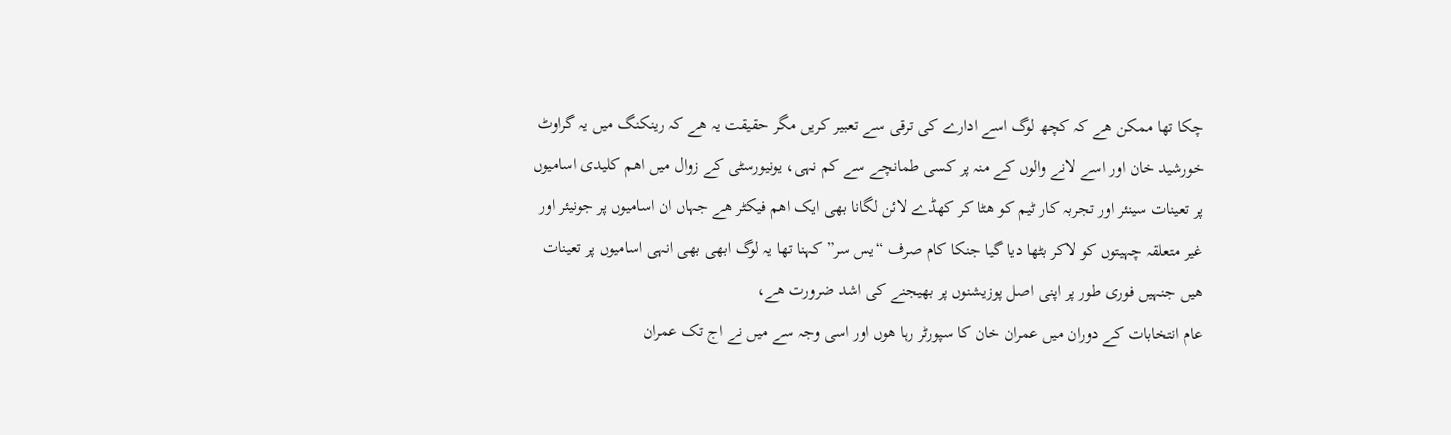چکا تھا ممکن ھے کہ کچھ لوگ اسے ادارے کی ترقی سے تعبیر کریں مگر حقیقت یہ ھے کہ رینکنگ میں یہ گراوٹ خورشید خان اور اسے لانے والوں کے منہ پر کسی طمانچے سے کم نہی، یونیورسٹی کے زوال میں اھم کلیدی اسامیوں پر تعینات سینئر اور تجربہ کار ٹیم کو ھٹا کر کھڈے لائن لگانا بھی ایک اھم فیکٹر ھے جہاں ان اسامیوں پر جونیئر اور غیر متعلقہ چہیتوں کو لاکر بٹھا دیا گیا جنکا کام صرف “یس سر” کہنا تھا یہ لوگ ابھی بھی انہی اسامیوں پر تعینات ھیں جنہیں فوری طور پر اپنی اصل پوزیشنوں پر بھیجنے کی اشد ضرورت ھے،
عام انتخابات کے دوران میں عمران خان کا سپورٹر رہا ھوں اور اسی وجہ سے میں نے اج تک عمران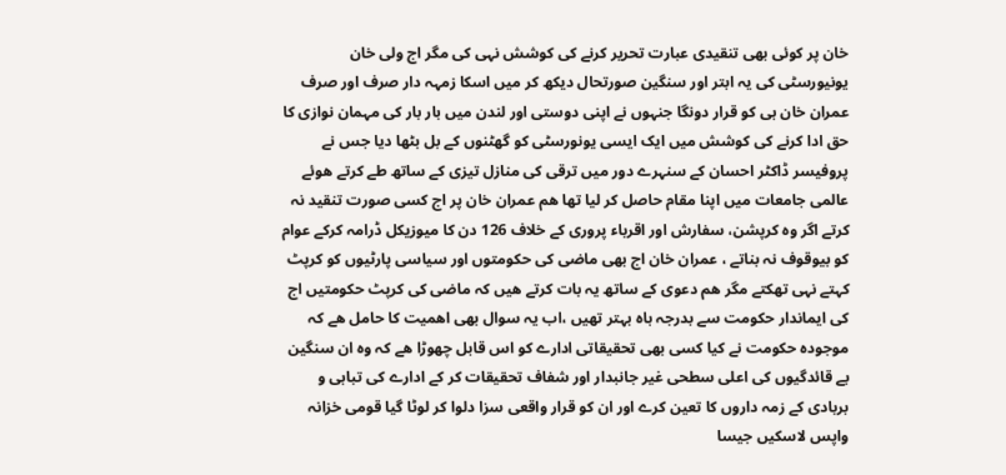خان پر کوئی بھی تنقیدی عبارت تحریر کرنے کی کوشش نہی کی مگر اج ولی خان یونیورسٹی کی یہ ابتر اور سنگین صورتحال دیکھ کر میں اسکا زمہہ دار صرف اور صرف عمران خان ہی کو قرار دونگا جنہوں نے اپنی دوستی اور لندن میں بار بار کی مہمان نوازی کا حق ادا کرنے کی کوشش میں ایک ایسی یونورسٹی کو گھٹنوں کے بل بٹھا دیا جس نے پروفیسر ڈاکٹر احسان کے سنہرے دور میں ترقی کی منازل تیزی کے ساتھ طے کرتے ھوئے عالمی جامعات میں اپنا مقام حاصل کر لیا تھا ھم عمران خان پر اج کسی صورت تنقید نہ کرتے اگر وہ کرپشن، سفارش اور اقرباء پروری کے خلاف 126 دن کا میوزیکل ڈرامہ کرکے عوام کو بیوقوف نہ بناتے ، عمران خان اج بھی ماضی کی حکومتوں اور سیاسی پارٹیوں کو کرپٹ کہتے نہی تھکتے مگر ھم دعوی کے ساتھ یہ بات کرتے ھیں کہ ماضی کی کرپٹ حکومتیں اج کی ایماندار حکومت سے بدرجہ ہاہ بہتر تھیں ،اب یہ سوال بھی اھمیت کا حامل ھے کہ موجودہ حکومت نے کیا کسی بھی تحقیقاتی ادارے کو اس قابل چھوڑا ھے کہ وہ ان سنگین بے قائدگیوں کی اعلی سطحی غیر جانبدار اور شفاف تحقیقات کر کے ادارے کی تباہی و بربادی کے زمہ داروں کا تعین کرے اور ان کو قرار واقعی سزا دلوا کر لوٹا گیا قومی خزانہ واپس لاسکیں جیسا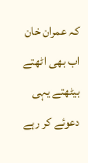کہ عمران خان اب بھی اٹھتے بیٹھتے یہی دعوئے کر رہے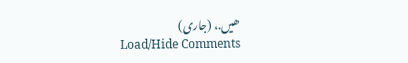ھیں.، (جاری)
Load/Hide Comments